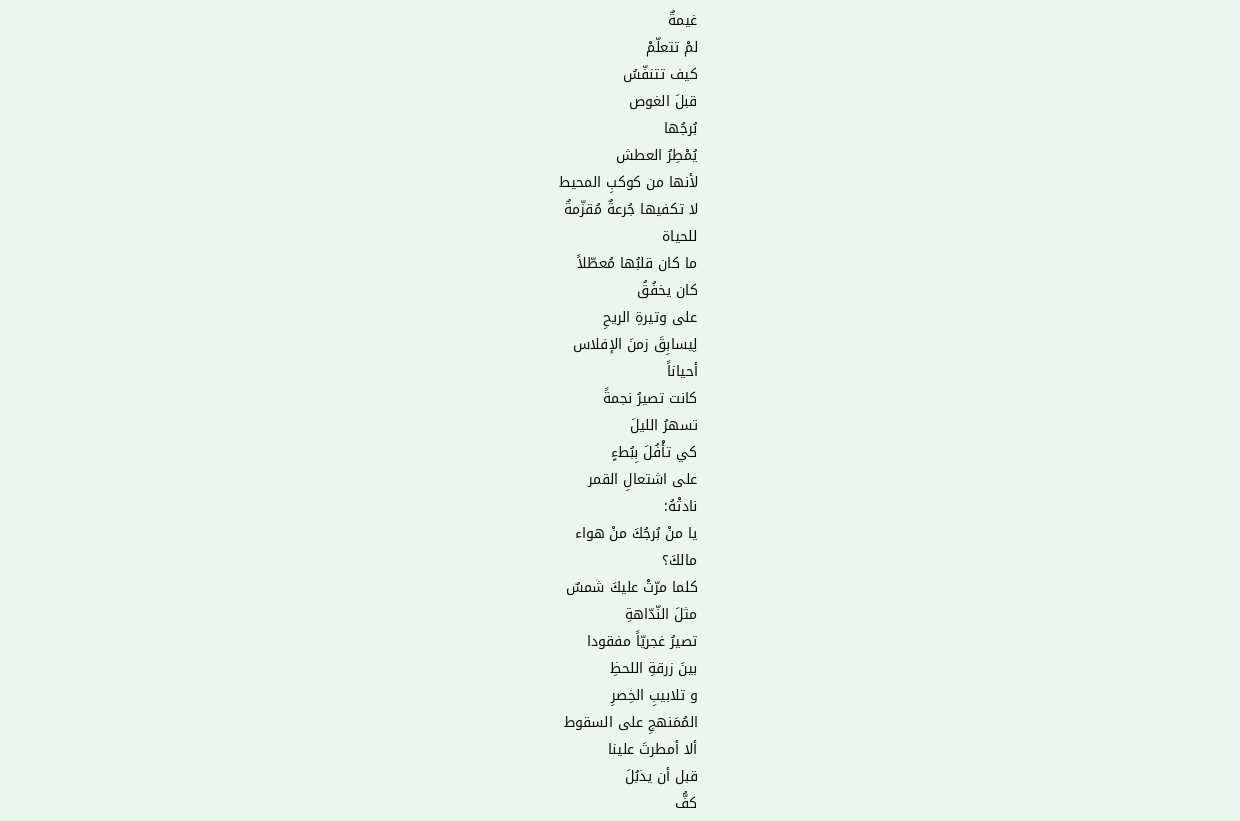غيمةٌ
لمْ تتعلّمْ
كيف تتنفّسُ
قبلَ الغوص
بُرجُها
يُمْطِرُ العطش
لأنها من كوكبِ المحيط
لا تكفيها جُرعةٌ مُقزّمةٌ
للحياة
ما كان قلبُها مُعطّلاً
كان يخفُقُ
على وتيرةِ الريحِ
لِيسابِقَ زمنَ الإفلاس
أحياناً
كانت تصيرُ نجمةً
تسهرُ الليلَ
كي تأْفُلَ بِبُطءٍ
على اشتعالِ القمر
نادتْهُ:
يا منْ بُرجُكَ منْ هواء
مالكَ؟
كلما مرّتْ عليكَ شمسٌ
مثلَ النّدّاهةِ
تصيرُ غجريّاً مفقودا
بينَ زرقةِ اللحظِ
و تلابيبِ الخِصرِ
المُمَنهجِ على السقوط
ألا أمطرتَ علينا
قبل أن يذبُلَ
كفُّ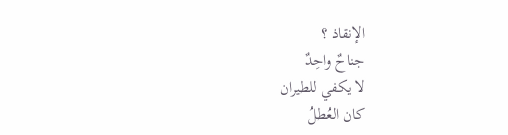الإنقاذ ؟
جناحٌ واحِدٌ
لا يكفي للطيران
كان العُطلُ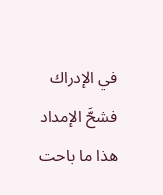في الإدراك
فشحَّ الإمداد
هذا ما باحت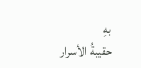بهِ
حقيبةُ الأسرار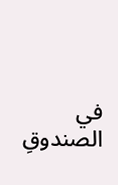في الصندوقِ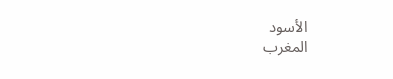الأسود
المغرب